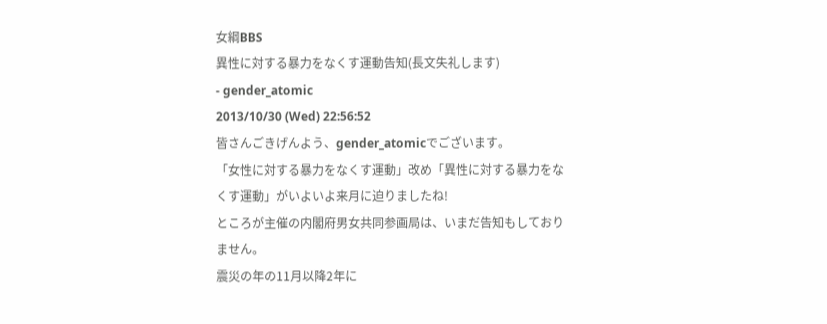女綱BBS
異性に対する暴力をなくす運動告知(長文失礼します)
- gender_atomic
2013/10/30 (Wed) 22:56:52
皆さんごきげんよう、gender_atomicでございます。
「女性に対する暴力をなくす運動」改め「異性に対する暴力をなくす運動」がいよいよ来月に迫りましたね!
ところが主催の内閣府男女共同参画局は、いまだ告知もしておりません。
震災の年の11月以降2年に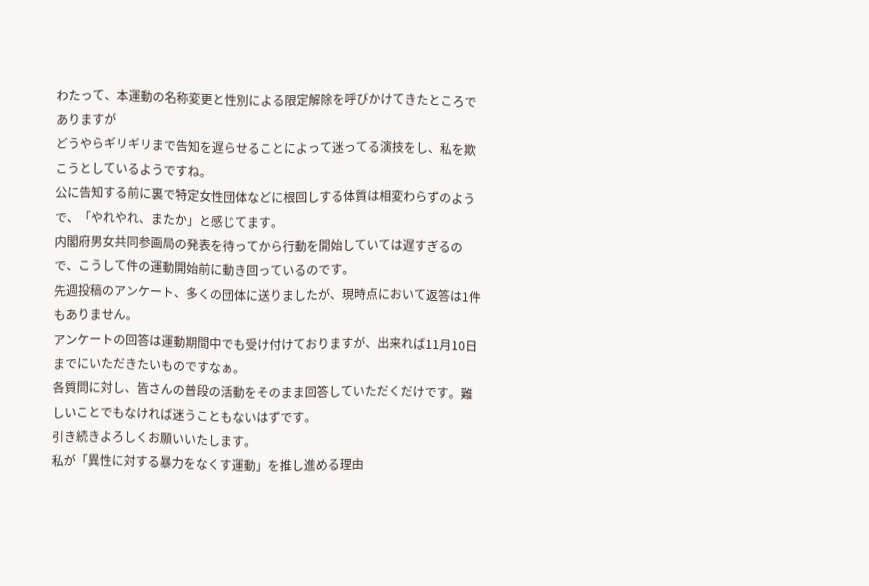わたって、本運動の名称変更と性別による限定解除を呼びかけてきたところでありますが
どうやらギリギリまで告知を遅らせることによって迷ってる演技をし、私を欺こうとしているようですね。
公に告知する前に裏で特定女性団体などに根回しする体質は相変わらずのようで、「やれやれ、またか」と感じてます。
内閣府男女共同参画局の発表を待ってから行動を開始していては遅すぎるので、こうして件の運動開始前に動き回っているのです。
先週投稿のアンケート、多くの団体に送りましたが、現時点において返答は1件もありません。
アンケートの回答は運動期間中でも受け付けておりますが、出来れば11月10日までにいただきたいものですなぁ。
各質問に対し、皆さんの普段の活動をそのまま回答していただくだけです。難しいことでもなければ迷うこともないはずです。
引き続きよろしくお願いいたします。
私が「異性に対する暴力をなくす運動」を推し進める理由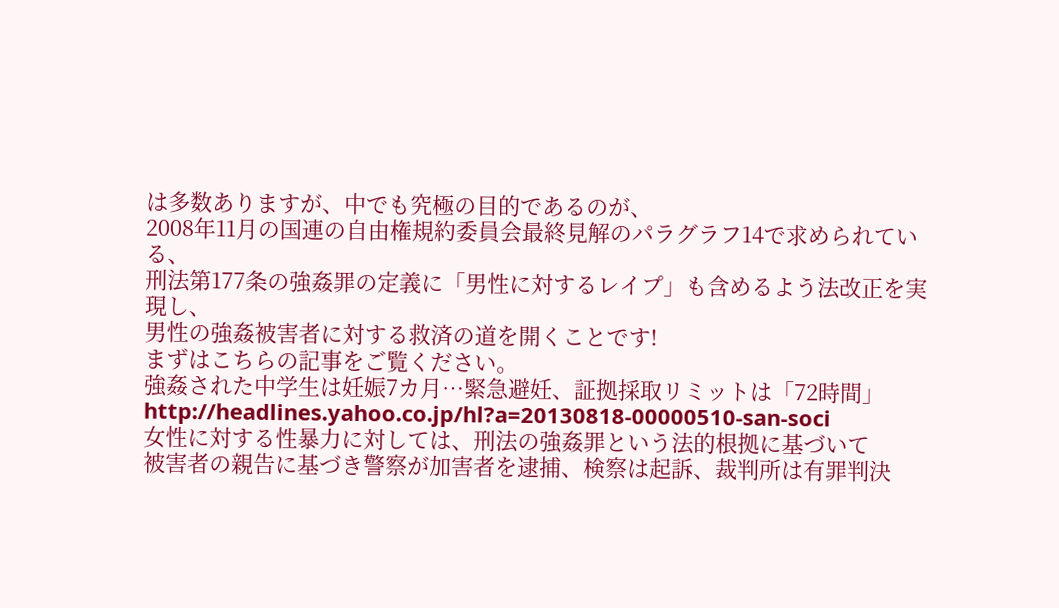は多数ありますが、中でも究極の目的であるのが、
2008年11月の国連の自由権規約委員会最終見解のパラグラフ14で求められている、
刑法第177条の強姦罪の定義に「男性に対するレイプ」も含めるよう法改正を実現し、
男性の強姦被害者に対する救済の道を開くことです!
まずはこちらの記事をご覧ください。
強姦された中学生は妊娠7カ月…緊急避妊、証拠採取リミットは「72時間」
http://headlines.yahoo.co.jp/hl?a=20130818-00000510-san-soci
女性に対する性暴力に対しては、刑法の強姦罪という法的根拠に基づいて
被害者の親告に基づき警察が加害者を逮捕、検察は起訴、裁判所は有罪判決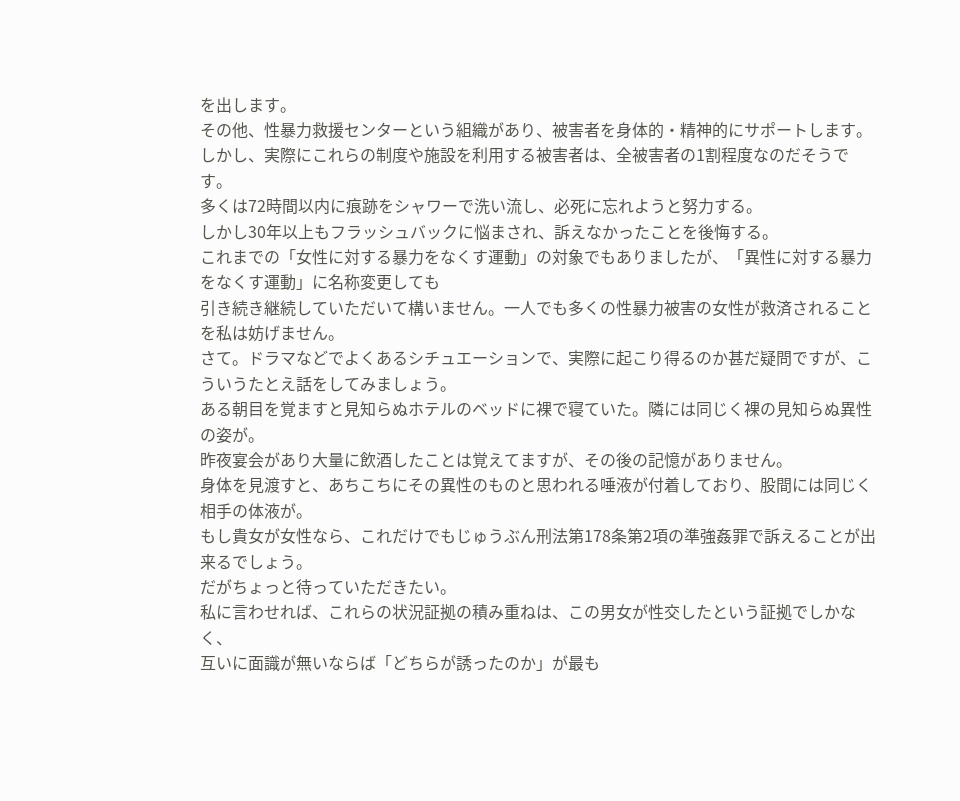を出します。
その他、性暴力救援センターという組織があり、被害者を身体的・精神的にサポートします。
しかし、実際にこれらの制度や施設を利用する被害者は、全被害者の1割程度なのだそうです。
多くは72時間以内に痕跡をシャワーで洗い流し、必死に忘れようと努力する。
しかし30年以上もフラッシュバックに悩まされ、訴えなかったことを後悔する。
これまでの「女性に対する暴力をなくす運動」の対象でもありましたが、「異性に対する暴力をなくす運動」に名称変更しても
引き続き継続していただいて構いません。一人でも多くの性暴力被害の女性が救済されることを私は妨げません。
さて。ドラマなどでよくあるシチュエーションで、実際に起こり得るのか甚だ疑問ですが、こういうたとえ話をしてみましょう。
ある朝目を覚ますと見知らぬホテルのベッドに裸で寝ていた。隣には同じく裸の見知らぬ異性の姿が。
昨夜宴会があり大量に飲酒したことは覚えてますが、その後の記憶がありません。
身体を見渡すと、あちこちにその異性のものと思われる唾液が付着しており、股間には同じく相手の体液が。
もし貴女が女性なら、これだけでもじゅうぶん刑法第178条第2項の準強姦罪で訴えることが出来るでしょう。
だがちょっと待っていただきたい。
私に言わせれば、これらの状況証拠の積み重ねは、この男女が性交したという証拠でしかなく、
互いに面識が無いならば「どちらが誘ったのか」が最も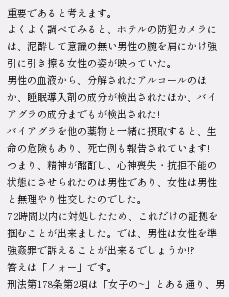重要であると考えます。
よくよく調べてみると、ホテルの防犯カメラには、泥酔して意識の無い男性の腕を肩にかけ強引に引き擦る女性の姿が映っていた。
男性の血液から、分解されたアルコールのほか、睡眠導入剤の成分が検出されたほか、バイアグラの成分までもが検出された!
バイアグラを他の薬物と一緒に摂取すると、生命の危険もあり、死亡例も報告されています!
つまり、精神が酩酊し、心神喪失・抗拒不能の状態にさせられたのは男性であり、女性は男性と無理やり性交したのでした。
72時間以内に対処したため、これだけの証拠を掴むことが出来ました。では、男性は女性を準強姦罪で訴えることが出来るでしょうか!?
答えは「ノォー」です。
刑法第178条第2項は「女子の~」とある通り、男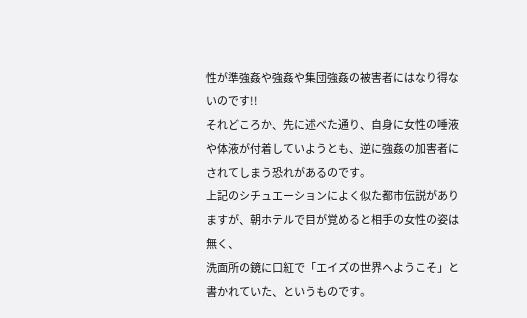性が準強姦や強姦や集団強姦の被害者にはなり得ないのです!!
それどころか、先に述べた通り、自身に女性の唾液や体液が付着していようとも、逆に強姦の加害者にされてしまう恐れがあるのです。
上記のシチュエーションによく似た都市伝説がありますが、朝ホテルで目が覚めると相手の女性の姿は無く、
洗面所の鏡に口紅で「エイズの世界へようこそ」と書かれていた、というものです。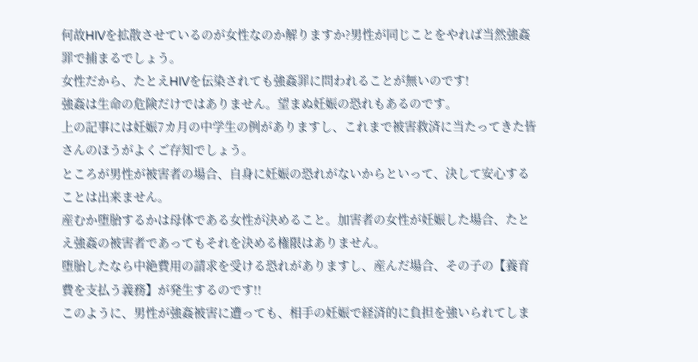何故HIVを拡散させているのが女性なのか解りますか?男性が同じことをやれば当然強姦罪で捕まるでしょう。
女性だから、たとえHIVを伝染されても強姦罪に問われることが無いのです!
強姦は生命の危険だけではありません。望まぬ妊娠の恐れもあるのです。
上の記事には妊娠7カ月の中学生の例がありますし、これまで被害救済に当たってきた皆さんのほうがよくご存知でしょう。
ところが男性が被害者の場合、自身に妊娠の恐れがないからといって、決して安心することは出来ません。
産むか堕胎するかは母体である女性が決めること。加害者の女性が妊娠した場合、たとえ強姦の被害者であってもそれを決める権限はありません。
堕胎したなら中絶費用の請求を受ける恐れがありますし、産んだ場合、その子の【養育費を支払う義務】が発生するのです!!
このように、男性が強姦被害に遭っても、相手の妊娠で経済的に負担を強いられてしま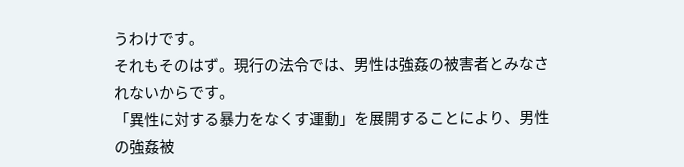うわけです。
それもそのはず。現行の法令では、男性は強姦の被害者とみなされないからです。
「異性に対する暴力をなくす運動」を展開することにより、男性の強姦被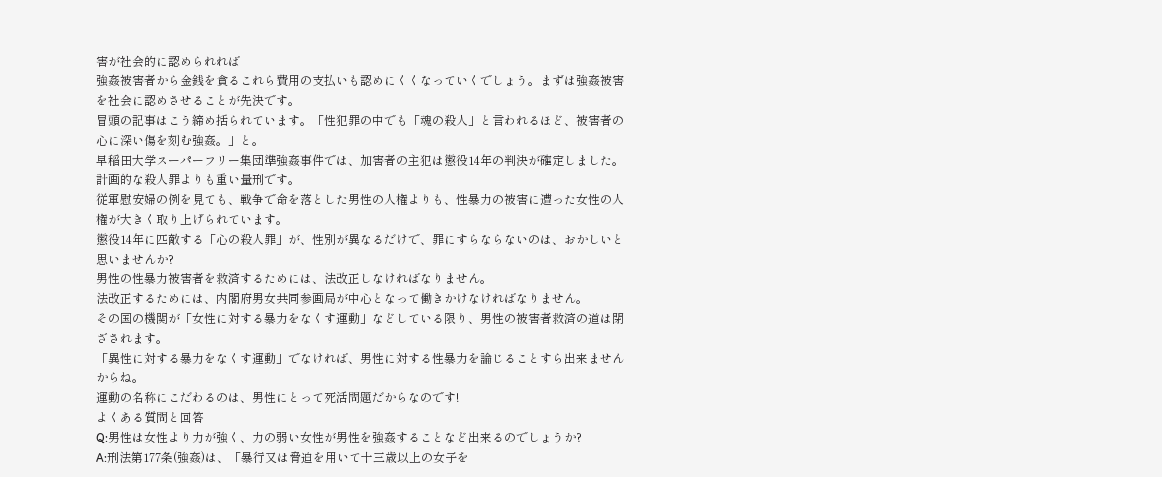害が社会的に認められれば
強姦被害者から金銭を貪るこれら費用の支払いも認めにくくなっていくでしょう。まずは強姦被害を社会に認めさせることが先決です。
冒頭の記事はこう締め括られています。「性犯罪の中でも「魂の殺人」と言われるほど、被害者の心に深い傷を刻む強姦。」と。
早稲田大学スーパーフリー集団準強姦事件では、加害者の主犯は懲役14年の判決が確定しました。計画的な殺人罪よりも重い量刑です。
従軍慰安婦の例を見ても、戦争で命を落とした男性の人権よりも、性暴力の被害に遭った女性の人権が大きく取り上げられています。
懲役14年に匹敵する「心の殺人罪」が、性別が異なるだけで、罪にすらならないのは、おかしいと思いませんか?
男性の性暴力被害者を救済するためには、法改正しなければなりません。
法改正するためには、内閣府男女共同参画局が中心となって働きかけなければなりません。
その国の機関が「女性に対する暴力をなくす運動」などしている限り、男性の被害者救済の道は閉ざされます。
「異性に対する暴力をなくす運動」でなければ、男性に対する性暴力を論じることすら出来ませんからね。
運動の名称にこだわるのは、男性にとって死活問題だからなのです!
よくある質問と回答
Q:男性は女性より力が強く、力の弱い女性が男性を強姦することなど出来るのでしょうか?
A:刑法第177条(強姦)は、「暴行又は脅迫を用いて十三歳以上の女子を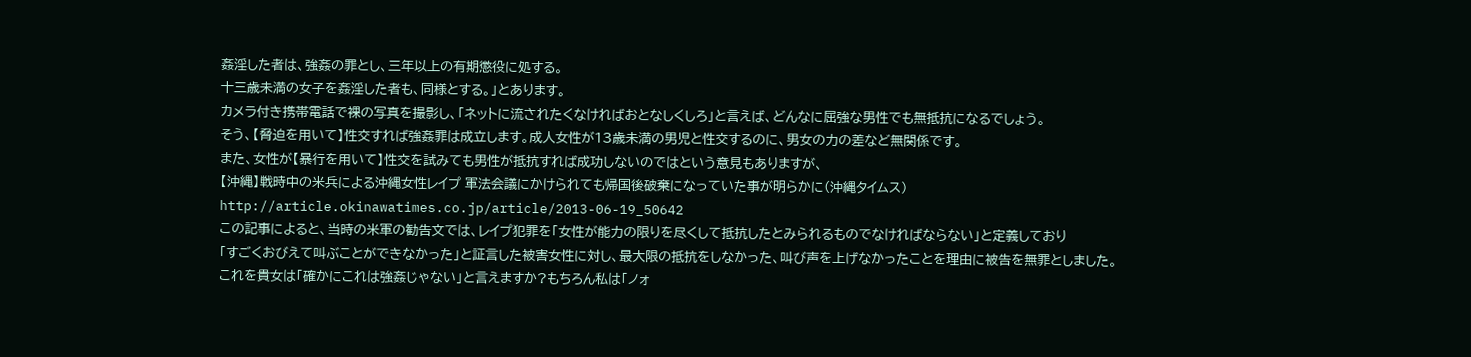姦淫した者は、強姦の罪とし、三年以上の有期懲役に処する。
十三歳未満の女子を姦淫した者も、同様とする。」とあります。
カメラ付き携帯電話で裸の写真を撮影し、「ネットに流されたくなければおとなしくしろ」と言えば、どんなに屈強な男性でも無抵抗になるでしょう。
そう、【脅迫を用いて】性交すれば強姦罪は成立します。成人女性が13歳未満の男児と性交するのに、男女の力の差など無関係です。
また、女性が【暴行を用いて】性交を試みても男性が抵抗すれば成功しないのではという意見もありますが、
【沖縄】戦時中の米兵による沖縄女性レイプ 軍法会議にかけられても帰国後破棄になっていた事が明らかに(沖縄タイムス)
http://article.okinawatimes.co.jp/article/2013-06-19_50642
この記事によると、当時の米軍の勧告文では、レイプ犯罪を「女性が能力の限りを尽くして抵抗したとみられるものでなければならない」と定義しており
「すごくおびえて叫ぶことができなかった」と証言した被害女性に対し、最大限の抵抗をしなかった、叫び声を上げなかったことを理由に被告を無罪としました。
これを貴女は「確かにこれは強姦じゃない」と言えますか?もちろん私は「ノォ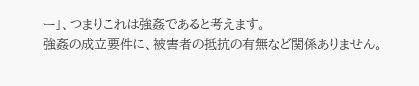ー」、つまりこれは強姦であると考えます。
強姦の成立要件に、被害者の抵抗の有無など関係ありません。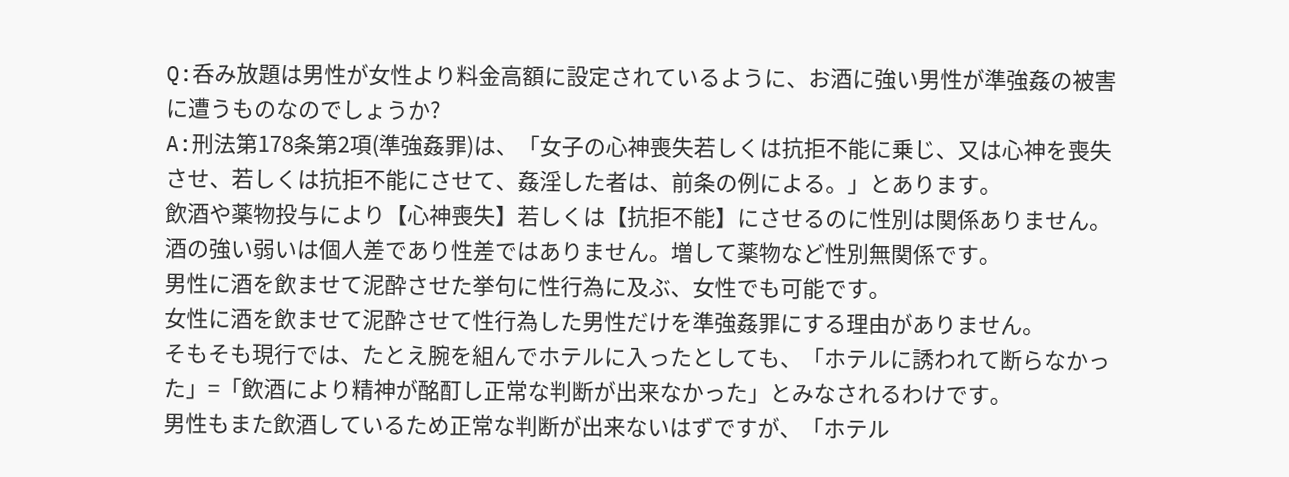Q:呑み放題は男性が女性より料金高額に設定されているように、お酒に強い男性が準強姦の被害に遭うものなのでしょうか?
A:刑法第178条第2項(準強姦罪)は、「女子の心神喪失若しくは抗拒不能に乗じ、又は心神を喪失させ、若しくは抗拒不能にさせて、姦淫した者は、前条の例による。」とあります。
飲酒や薬物投与により【心神喪失】若しくは【抗拒不能】にさせるのに性別は関係ありません。
酒の強い弱いは個人差であり性差ではありません。増して薬物など性別無関係です。
男性に酒を飲ませて泥酔させた挙句に性行為に及ぶ、女性でも可能です。
女性に酒を飲ませて泥酔させて性行為した男性だけを準強姦罪にする理由がありません。
そもそも現行では、たとえ腕を組んでホテルに入ったとしても、「ホテルに誘われて断らなかった」=「飲酒により精神が酩酊し正常な判断が出来なかった」とみなされるわけです。
男性もまた飲酒しているため正常な判断が出来ないはずですが、「ホテル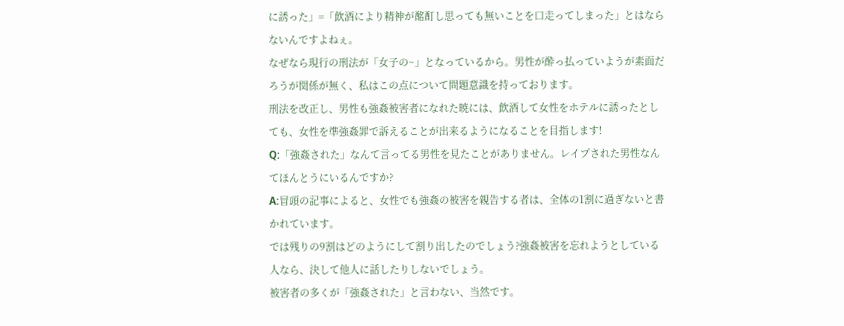に誘った」=「飲酒により精神が酩酊し思っても無いことを口走ってしまった」とはならないんですよねぇ。
なぜなら現行の刑法が「女子の~」となっているから。男性が酔っ払っていようが素面だろうが関係が無く、私はこの点について問題意識を持っております。
刑法を改正し、男性も強姦被害者になれた暁には、飲酒して女性をホテルに誘ったとしても、女性を準強姦罪で訴えることが出来るようになることを目指します!
Q:「強姦された」なんて言ってる男性を見たことがありません。レイプされた男性なんてほんとうにいるんですか?
A:冒頭の記事によると、女性でも強姦の被害を親告する者は、全体の1割に過ぎないと書かれています。
では残りの9割はどのようにして割り出したのでしょう?強姦被害を忘れようとしている人なら、決して他人に話したりしないでしょう。
被害者の多くが「強姦された」と言わない、当然です。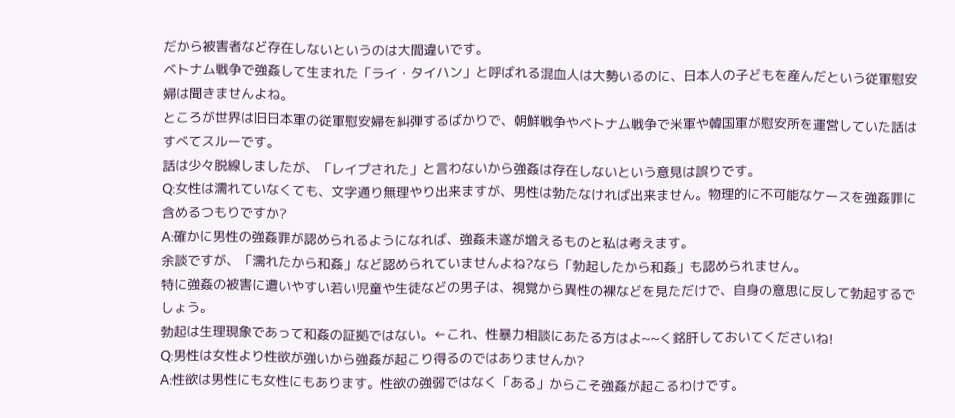だから被害者など存在しないというのは大間違いです。
ベトナム戦争で強姦して生まれた「ライ・タイハン」と呼ばれる混血人は大勢いるのに、日本人の子どもを産んだという従軍慰安婦は聞きませんよね。
ところが世界は旧日本軍の従軍慰安婦を糾弾するばかりで、朝鮮戦争やベトナム戦争で米軍や韓国軍が慰安所を運営していた話はすべてスルーです。
話は少々脱線しましたが、「レイプされた」と言わないから強姦は存在しないという意見は誤りです。
Q:女性は濡れていなくても、文字通り無理やり出来ますが、男性は勃たなければ出来ません。物理的に不可能なケースを強姦罪に含めるつもりですか?
A:確かに男性の強姦罪が認められるようになれば、強姦未遂が増えるものと私は考えます。
余談ですが、「濡れたから和姦」など認められていませんよね?なら「勃起したから和姦」も認められません。
特に強姦の被害に遭いやすい若い児童や生徒などの男子は、視覚から異性の裸などを見ただけで、自身の意思に反して勃起するでしょう。
勃起は生理現象であって和姦の証拠ではない。←これ、性暴力相談にあたる方はよ~~く銘肝しておいてくださいね!
Q:男性は女性より性欲が強いから強姦が起こり得るのではありませんか?
A:性欲は男性にも女性にもあります。性欲の強弱ではなく「ある」からこそ強姦が起こるわけです。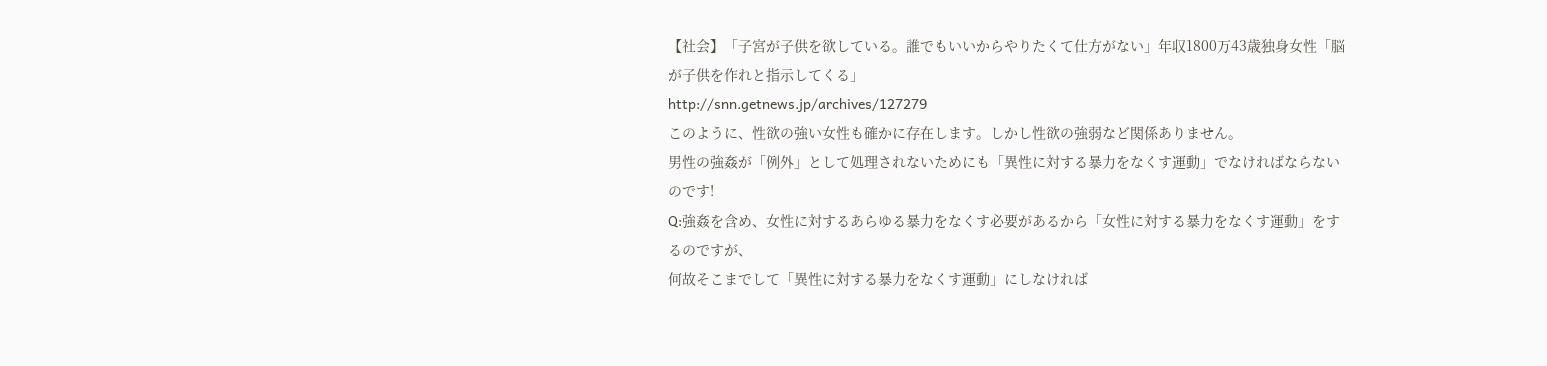【社会】「子宮が子供を欲している。誰でもいいからやりたくて仕方がない」年収1800万43歳独身女性「脳が子供を作れと指示してくる」
http://snn.getnews.jp/archives/127279
このように、性欲の強い女性も確かに存在します。しかし性欲の強弱など関係ありません。
男性の強姦が「例外」として処理されないためにも「異性に対する暴力をなくす運動」でなければならないのです!
Q:強姦を含め、女性に対するあらゆる暴力をなくす必要があるから「女性に対する暴力をなくす運動」をするのですが、
何故そこまでして「異性に対する暴力をなくす運動」にしなければ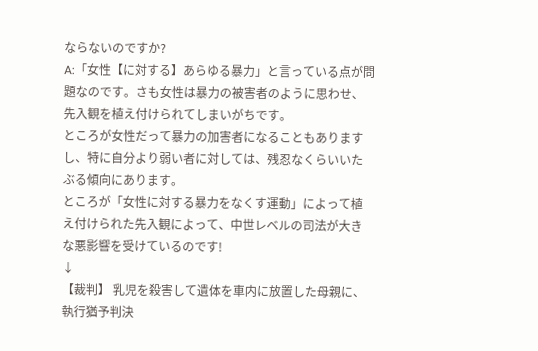ならないのですか?
A:「女性【に対する】あらゆる暴力」と言っている点が問題なのです。さも女性は暴力の被害者のように思わせ、先入観を植え付けられてしまいがちです。
ところが女性だって暴力の加害者になることもありますし、特に自分より弱い者に対しては、残忍なくらいいたぶる傾向にあります。
ところが「女性に対する暴力をなくす運動」によって植え付けられた先入観によって、中世レベルの司法が大きな悪影響を受けているのです!
↓
【裁判】 乳児を殺害して遺体を車内に放置した母親に、執行猶予判決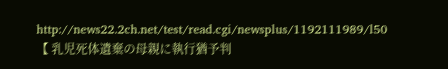http://news22.2ch.net/test/read.cgi/newsplus/1192111989/l50
【 乳児死体遺棄の母親に執行猶予判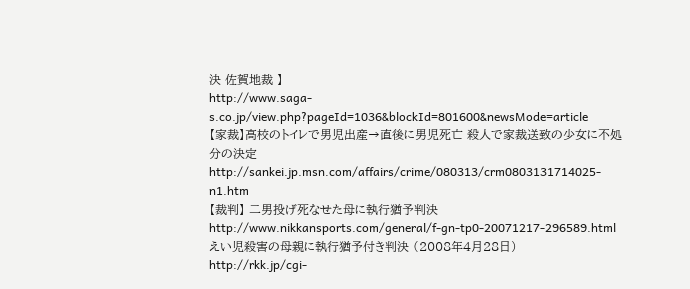決 佐賀地裁 】
http://www.saga-s.co.jp/view.php?pageId=1036&blockId=801600&newsMode=article
【家裁】高校のトイレで男児出産→直後に男児死亡 殺人で家裁送致の少女に不処分の決定
http://sankei.jp.msn.com/affairs/crime/080313/crm0803131714025-n1.htm
【裁判】 二男投げ死なせた母に執行猶予判決
http://www.nikkansports.com/general/f-gn-tp0-20071217-296589.html
えい児殺害の母親に執行猶予付き判決 (2008年4月28日)
http://rkk.jp/cgi-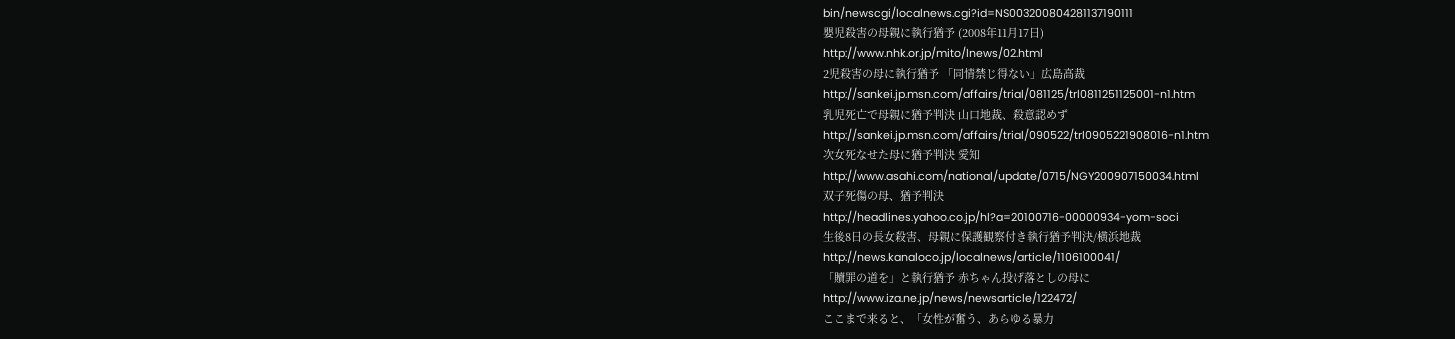bin/newscgi/localnews.cgi?id=NS003200804281137190111
嬰児殺害の母親に執行猶予 (2008年11月17日)
http://www.nhk.or.jp/mito/lnews/02.html
2児殺害の母に執行猶予 「同情禁じ得ない」広島高裁
http://sankei.jp.msn.com/affairs/trial/081125/trl0811251125001-n1.htm
乳児死亡で母親に猶予判決 山口地裁、殺意認めず
http://sankei.jp.msn.com/affairs/trial/090522/trl0905221908016-n1.htm
次女死なせた母に猶予判決 愛知
http://www.asahi.com/national/update/0715/NGY200907150034.html
双子死傷の母、猶予判決
http://headlines.yahoo.co.jp/hl?a=20100716-00000934-yom-soci
生後8日の長女殺害、母親に保護観察付き執行猶予判決/横浜地裁
http://news.kanaloco.jp/localnews/article/1106100041/
「贖罪の道を」と執行猶予 赤ちゃん投げ落としの母に
http://www.iza.ne.jp/news/newsarticle/122472/
ここまで来ると、「女性が奮う、あらゆる暴力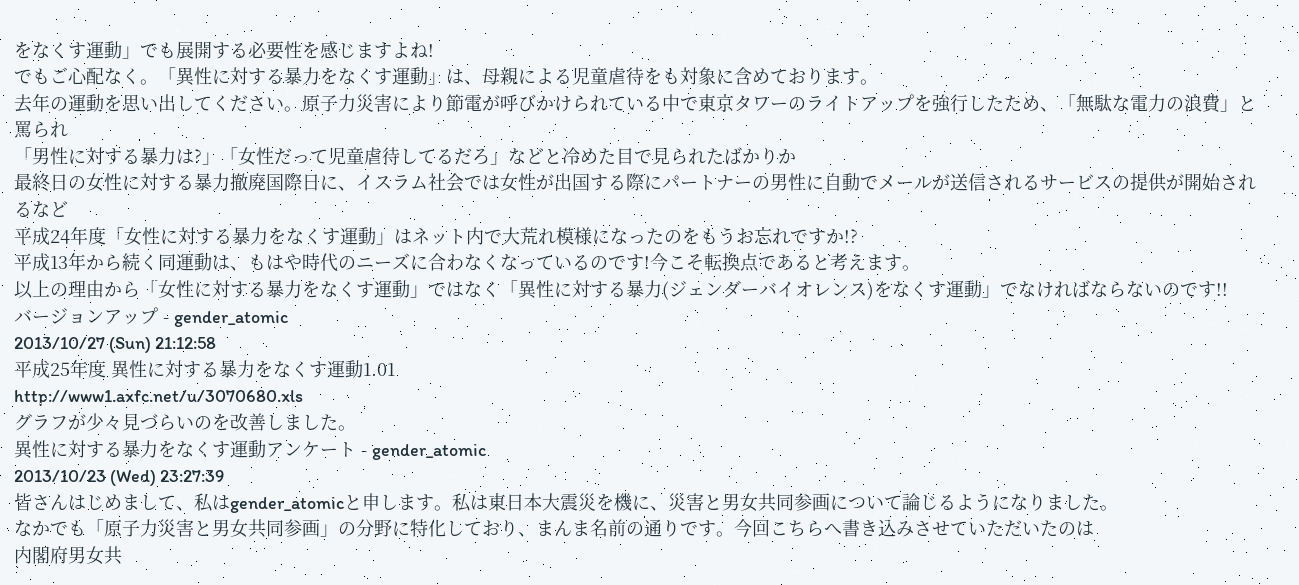をなくす運動」でも展開する必要性を感じますよね!
でもご心配なく。「異性に対する暴力をなくす運動」は、母親による児童虐待をも対象に含めております。
去年の運動を思い出してください。原子力災害により節電が呼びかけられている中で東京タワーのライトアップを強行したため、「無駄な電力の浪費」と罵られ
「男性に対する暴力は?」「女性だって児童虐待してるだろ」などと冷めた目で見られたばかりか
最終日の女性に対する暴力撤廃国際日に、イスラム社会では女性が出国する際にパートナーの男性に自動でメールが送信されるサービスの提供が開始されるなど
平成24年度「女性に対する暴力をなくす運動」はネット内で大荒れ模様になったのをもうお忘れですか!?
平成13年から続く同運動は、もはや時代のニーズに合わなくなっているのです!今こそ転換点であると考えます。
以上の理由から「女性に対する暴力をなくす運動」ではなく「異性に対する暴力(ジェンダーバイオレンス)をなくす運動」でなければならないのです!!
バージョンアップ - gender_atomic
2013/10/27 (Sun) 21:12:58
平成25年度 異性に対する暴力をなくす運動1.01
http://www1.axfc.net/u/3070680.xls
グラフが少々見づらいのを改善しました。
異性に対する暴力をなくす運動アンケート - gender_atomic
2013/10/23 (Wed) 23:27:39
皆さんはじめまして、私はgender_atomicと申します。私は東日本大震災を機に、災害と男女共同参画について論じるようになりました。
なかでも「原子力災害と男女共同参画」の分野に特化しており、まんま名前の通りです。今回こちらへ書き込みさせていただいたのは
内閣府男女共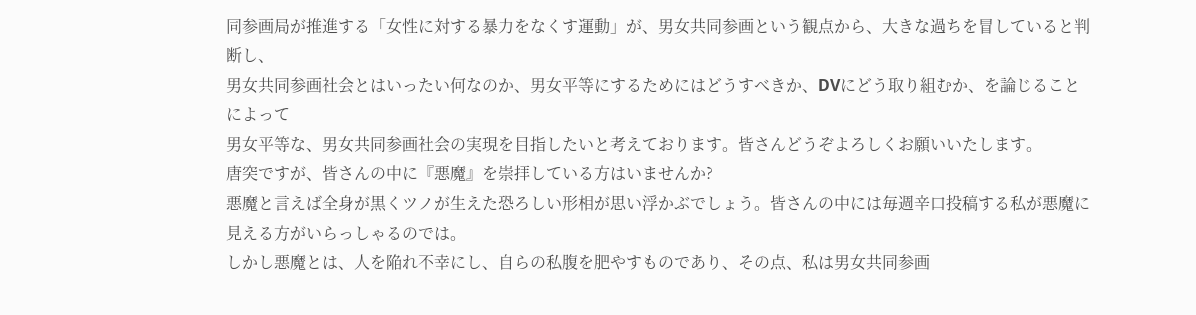同参画局が推進する「女性に対する暴力をなくす運動」が、男女共同参画という観点から、大きな過ちを冒していると判断し、
男女共同参画社会とはいったい何なのか、男女平等にするためにはどうすべきか、DVにどう取り組むか、を論じることによって
男女平等な、男女共同参画社会の実現を目指したいと考えております。皆さんどうぞよろしくお願いいたします。
唐突ですが、皆さんの中に『悪魔』を崇拝している方はいませんか?
悪魔と言えば全身が黒くツノが生えた恐ろしい形相が思い浮かぶでしょう。皆さんの中には毎週辛口投稿する私が悪魔に見える方がいらっしゃるのでは。
しかし悪魔とは、人を陥れ不幸にし、自らの私腹を肥やすものであり、その点、私は男女共同参画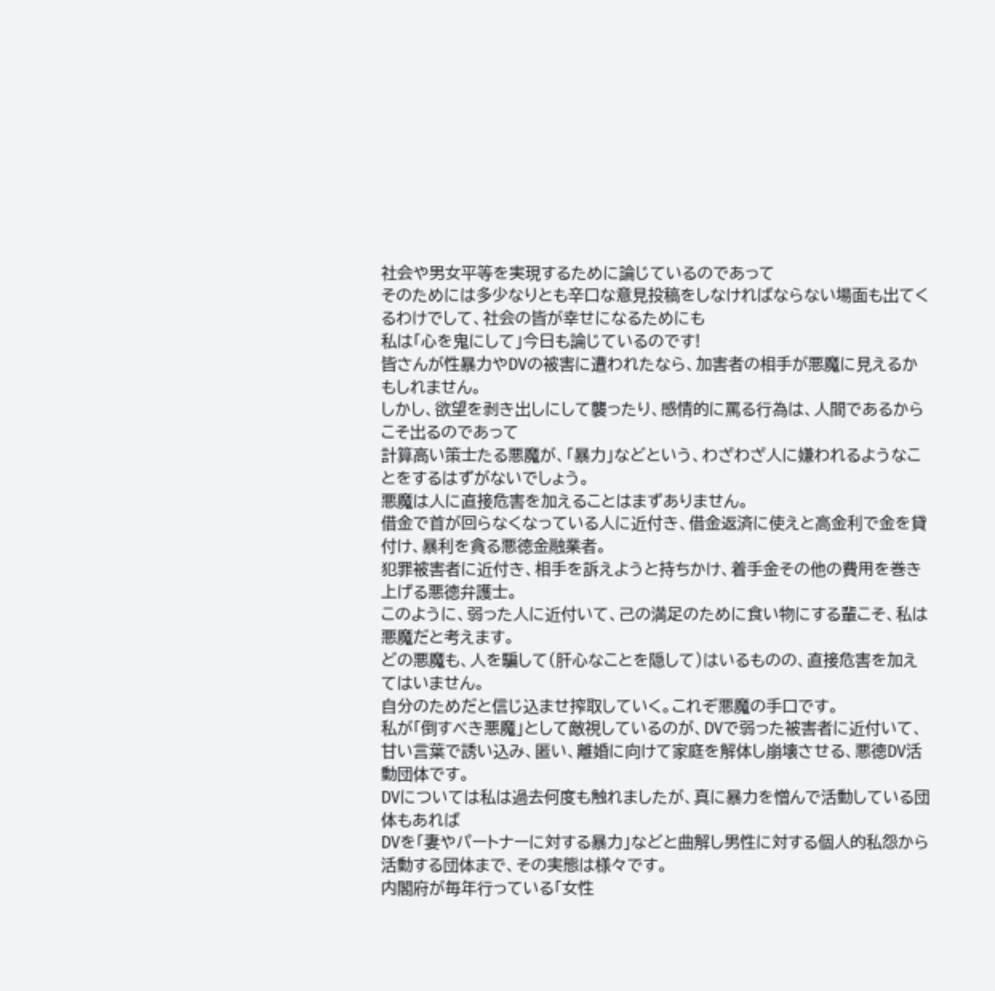社会や男女平等を実現するために論じているのであって
そのためには多少なりとも辛口な意見投稿をしなければならない場面も出てくるわけでして、社会の皆が幸せになるためにも
私は「心を鬼にして」今日も論じているのです!
皆さんが性暴力やDVの被害に遭われたなら、加害者の相手が悪魔に見えるかもしれません。
しかし、欲望を剥き出しにして襲ったり、感情的に罵る行為は、人間であるからこそ出るのであって
計算高い策士たる悪魔が、「暴力」などという、わざわざ人に嫌われるようなことをするはずがないでしょう。
悪魔は人に直接危害を加えることはまずありません。
借金で首が回らなくなっている人に近付き、借金返済に使えと高金利で金を貸付け、暴利を貪る悪徳金融業者。
犯罪被害者に近付き、相手を訴えようと持ちかけ、着手金その他の費用を巻き上げる悪徳弁護士。
このように、弱った人に近付いて、己の満足のために食い物にする輩こそ、私は悪魔だと考えます。
どの悪魔も、人を騙して(肝心なことを隠して)はいるものの、直接危害を加えてはいません。
自分のためだと信じ込ませ搾取していく。これぞ悪魔の手口です。
私が「倒すべき悪魔」として敵視しているのが、DVで弱った被害者に近付いて、
甘い言葉で誘い込み、匿い、離婚に向けて家庭を解体し崩壊させる、悪徳DV活動団体です。
DVについては私は過去何度も触れましたが、真に暴力を憎んで活動している団体もあれば
DVを「妻やパートナーに対する暴力」などと曲解し男性に対する個人的私怨から活動する団体まで、その実態は様々です。
内閣府が毎年行っている「女性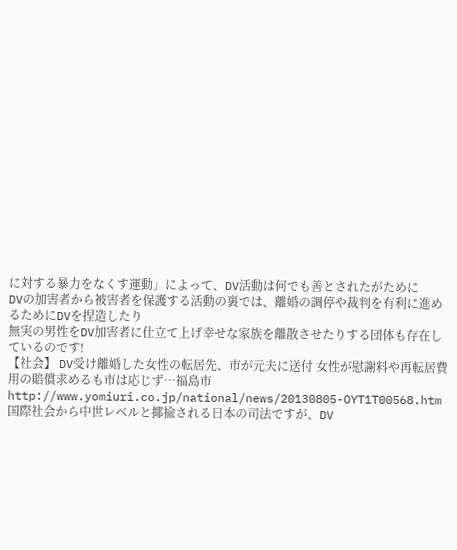に対する暴力をなくす運動」によって、DV活動は何でも善とされたがために
DVの加害者から被害者を保護する活動の裏では、離婚の調停や裁判を有利に進めるためにDVを捏造したり
無実の男性をDV加害者に仕立て上げ幸せな家族を離散させたりする団体も存在しているのです!
【社会】 DV受け離婚した女性の転居先、市が元夫に送付 女性が慰謝料や再転居費用の賠償求めるも市は応じず…福島市
http://www.yomiuri.co.jp/national/news/20130805-OYT1T00568.htm
国際社会から中世レベルと揶揄される日本の司法ですが、DV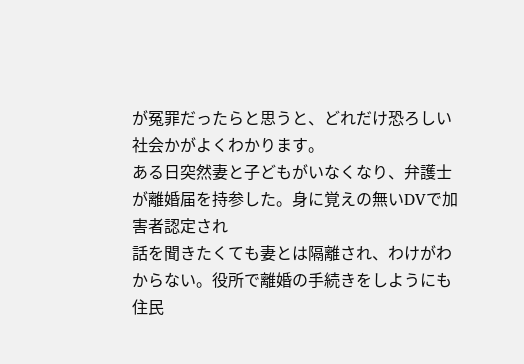が冤罪だったらと思うと、どれだけ恐ろしい社会かがよくわかります。
ある日突然妻と子どもがいなくなり、弁護士が離婚届を持参した。身に覚えの無いDVで加害者認定され
話を聞きたくても妻とは隔離され、わけがわからない。役所で離婚の手続きをしようにも住民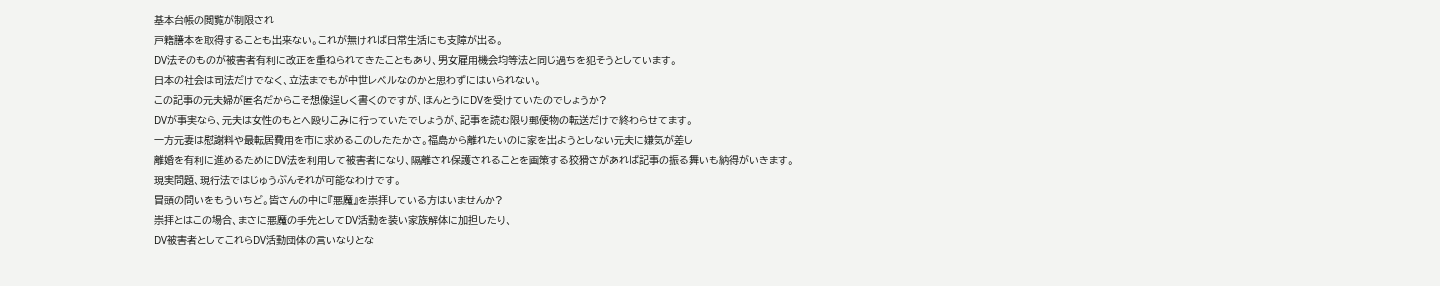基本台帳の閲覧が制限され
戸籍謄本を取得することも出来ない。これが無ければ日常生活にも支障が出る。
DV法そのものが被害者有利に改正を重ねられてきたこともあり、男女雇用機会均等法と同じ過ちを犯そうとしています。
日本の社会は司法だけでなく、立法までもが中世レベルなのかと思わずにはいられない。
この記事の元夫婦が匿名だからこそ想像逞しく書くのですが、ほんとうにDVを受けていたのでしょうか?
DVが事実なら、元夫は女性のもとへ殴りこみに行っていたでしょうが、記事を読む限り郵便物の転送だけで終わらせてます。
一方元妻は慰謝料や最転居費用を市に求めるこのしたたかさ。福島から離れたいのに家を出ようとしない元夫に嫌気が差し
離婚を有利に進めるためにDV法を利用して被害者になり、隔離され保護されることを画策する狡猾さがあれば記事の振る舞いも納得がいきます。
現実問題、現行法ではじゅうぶんそれが可能なわけです。
冒頭の問いをもういちど。皆さんの中に『悪魔』を崇拝している方はいませんか?
崇拝とはこの場合、まさに悪魔の手先としてDV活動を装い家族解体に加担したり、
DV被害者としてこれらDV活動団体の言いなりとな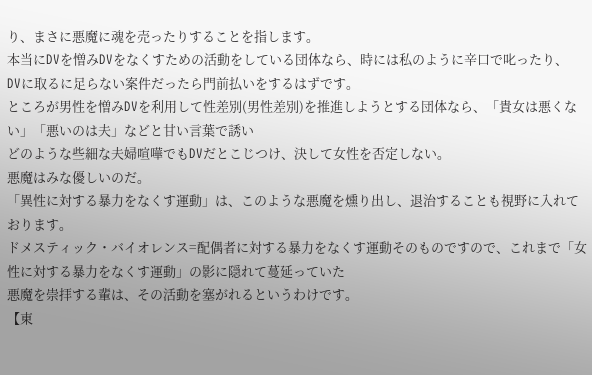り、まさに悪魔に魂を売ったりすることを指します。
本当にDVを憎みDVをなくすための活動をしている団体なら、時には私のように辛口で叱ったり、
DVに取るに足らない案件だったら門前払いをするはずです。
ところが男性を憎みDVを利用して性差別(男性差別)を推進しようとする団体なら、「貴女は悪くない」「悪いのは夫」などと甘い言葉で誘い
どのような些細な夫婦喧嘩でもDVだとこじつけ、決して女性を否定しない。
悪魔はみな優しいのだ。
「異性に対する暴力をなくす運動」は、このような悪魔を燻り出し、退治することも視野に入れております。
ドメスティック・バイオレンス=配偶者に対する暴力をなくす運動そのものですので、これまで「女性に対する暴力をなくす運動」の影に隠れて蔓延っていた
悪魔を崇拝する輩は、その活動を塞がれるというわけです。
【東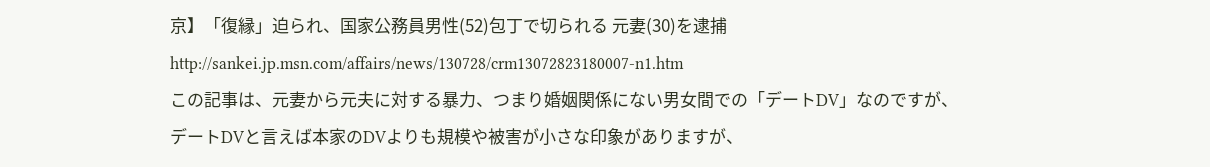京】「復縁」迫られ、国家公務員男性(52)包丁で切られる 元妻(30)を逮捕
http://sankei.jp.msn.com/affairs/news/130728/crm13072823180007-n1.htm
この記事は、元妻から元夫に対する暴力、つまり婚姻関係にない男女間での「デートDV」なのですが、
デートDVと言えば本家のDVよりも規模や被害が小さな印象がありますが、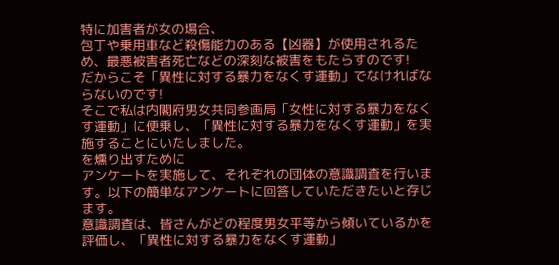特に加害者が女の場合、
包丁や乗用車など殺傷能力のある【凶器】が使用されるため、最悪被害者死亡などの深刻な被害をもたらすのです!
だからこそ「異性に対する暴力をなくす運動」でなければならないのです!
そこで私は内閣府男女共同参画局「女性に対する暴力をなくす運動」に便乗し、「異性に対する暴力をなくす運動」を実施することにいたしました。
を燻り出すために
アンケートを実施して、それぞれの団体の意識調査を行います。以下の簡単なアンケートに回答していただきたいと存じます。
意識調査は、皆さんがどの程度男女平等から傾いているかを評価し、「異性に対する暴力をなくす運動」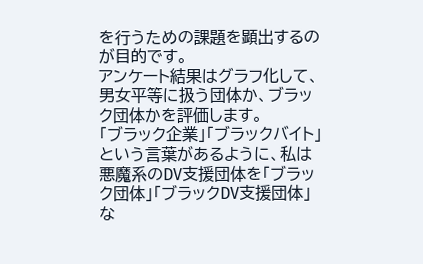を行うための課題を顕出するのが目的です。
アンケート結果はグラフ化して、男女平等に扱う団体か、ブラック団体かを評価します。
「ブラック企業」「ブラックバイト」という言葉があるように、私は悪魔系のDV支援団体を「ブラック団体」「ブラックDV支援団体」な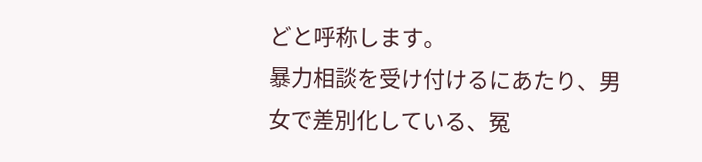どと呼称します。
暴力相談を受け付けるにあたり、男女で差別化している、冤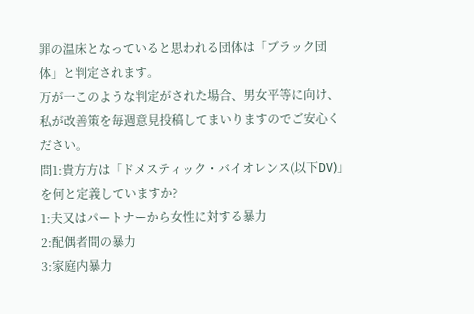罪の温床となっていると思われる団体は「ブラック団体」と判定されます。
万が一このような判定がされた場合、男女平等に向け、私が改善策を毎週意見投稿してまいりますのでご安心ください。
問1:貴方方は「ドメスティック・バイオレンス(以下DV)」を何と定義していますか?
1:夫又はパートナーから女性に対する暴力
2:配偶者間の暴力
3:家庭内暴力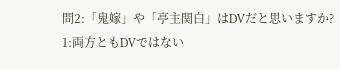問2:「鬼嫁」や「亭主関白」はDVだと思いますか?
1:両方ともDVではない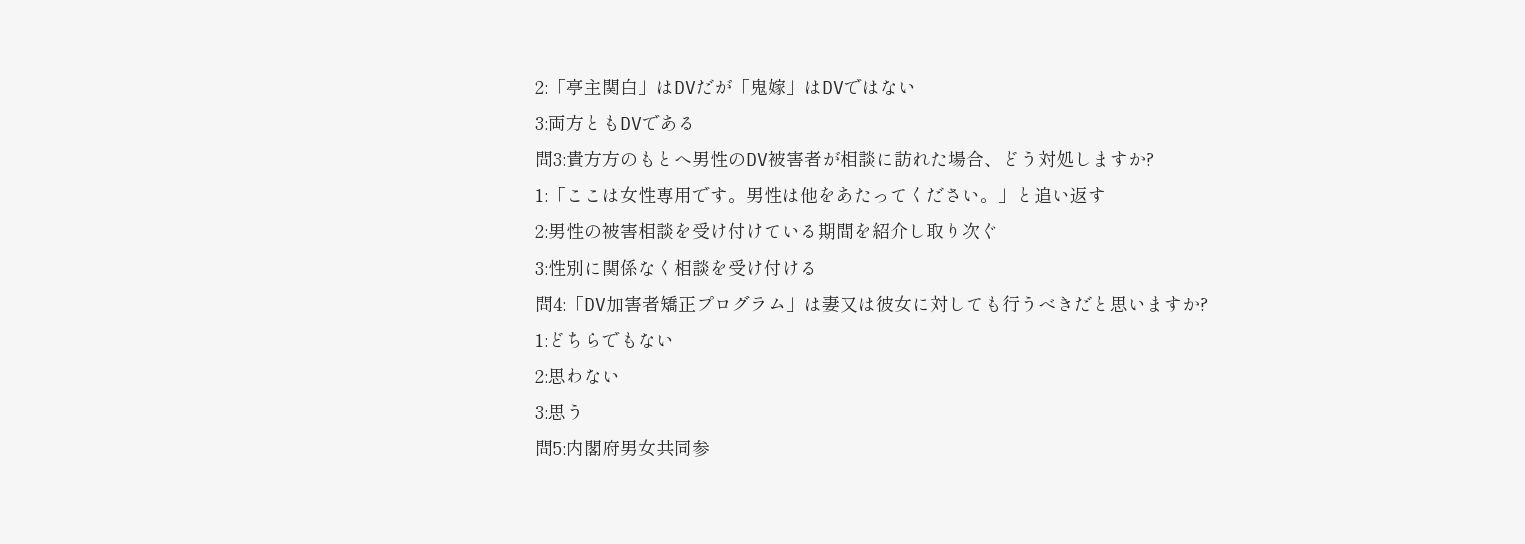2:「亭主関白」はDVだが「鬼嫁」はDVではない
3:両方ともDVである
問3:貴方方のもとへ男性のDV被害者が相談に訪れた場合、どう対処しますか?
1:「ここは女性専用です。男性は他をあたってください。」と追い返す
2:男性の被害相談を受け付けている期間を紹介し取り次ぐ
3:性別に関係なく相談を受け付ける
問4:「DV加害者矯正プログラム」は妻又は彼女に対しても行うべきだと思いますか?
1:どちらでもない
2:思わない
3:思う
問5:内閣府男女共同参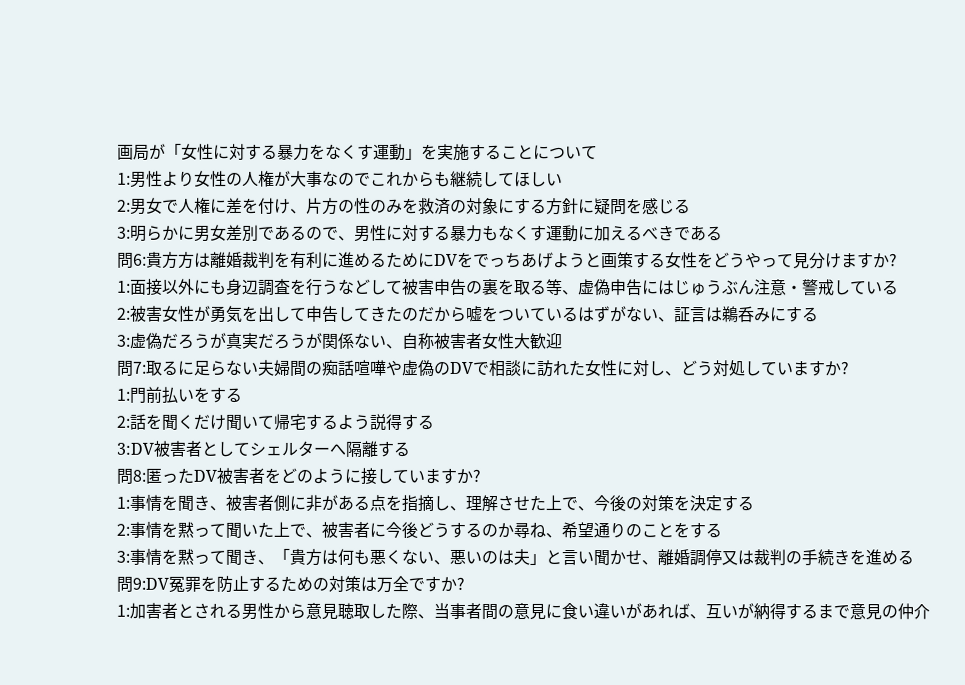画局が「女性に対する暴力をなくす運動」を実施することについて
1:男性より女性の人権が大事なのでこれからも継続してほしい
2:男女で人権に差を付け、片方の性のみを救済の対象にする方針に疑問を感じる
3:明らかに男女差別であるので、男性に対する暴力もなくす運動に加えるべきである
問6:貴方方は離婚裁判を有利に進めるためにDVをでっちあげようと画策する女性をどうやって見分けますか?
1:面接以外にも身辺調査を行うなどして被害申告の裏を取る等、虚偽申告にはじゅうぶん注意・警戒している
2:被害女性が勇気を出して申告してきたのだから嘘をついているはずがない、証言は鵜呑みにする
3:虚偽だろうが真実だろうが関係ない、自称被害者女性大歓迎
問7:取るに足らない夫婦間の痴話喧嘩や虚偽のDVで相談に訪れた女性に対し、どう対処していますか?
1:門前払いをする
2:話を聞くだけ聞いて帰宅するよう説得する
3:DV被害者としてシェルターへ隔離する
問8:匿ったDV被害者をどのように接していますか?
1:事情を聞き、被害者側に非がある点を指摘し、理解させた上で、今後の対策を決定する
2:事情を黙って聞いた上で、被害者に今後どうするのか尋ね、希望通りのことをする
3:事情を黙って聞き、「貴方は何も悪くない、悪いのは夫」と言い聞かせ、離婚調停又は裁判の手続きを進める
問9:DV冤罪を防止するための対策は万全ですか?
1:加害者とされる男性から意見聴取した際、当事者間の意見に食い違いがあれば、互いが納得するまで意見の仲介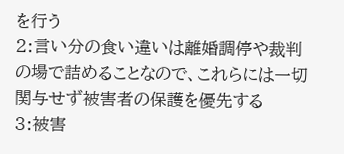を行う
2:言い分の食い違いは離婚調停や裁判の場で詰めることなので、これらには一切関与せず被害者の保護を優先する
3:被害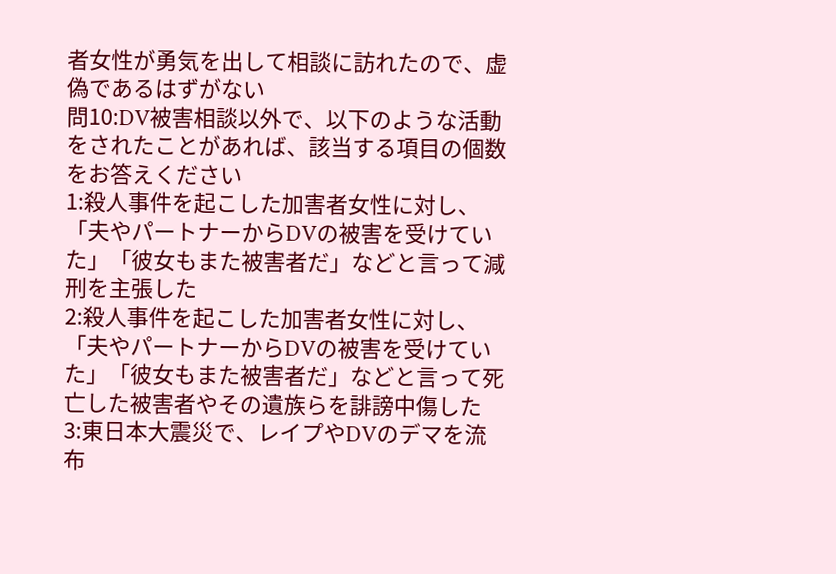者女性が勇気を出して相談に訪れたので、虚偽であるはずがない
問10:DV被害相談以外で、以下のような活動をされたことがあれば、該当する項目の個数をお答えください
1:殺人事件を起こした加害者女性に対し、「夫やパートナーからDVの被害を受けていた」「彼女もまた被害者だ」などと言って減刑を主張した
2:殺人事件を起こした加害者女性に対し、「夫やパートナーからDVの被害を受けていた」「彼女もまた被害者だ」などと言って死亡した被害者やその遺族らを誹謗中傷した
3:東日本大震災で、レイプやDVのデマを流布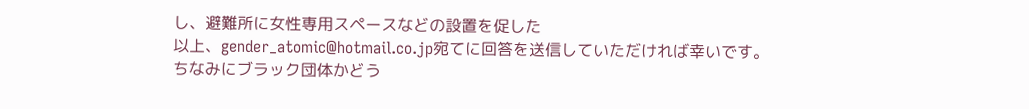し、避難所に女性専用スペースなどの設置を促した
以上、gender_atomic@hotmail.co.jp宛てに回答を送信していただければ幸いです。
ちなみにブラック団体かどう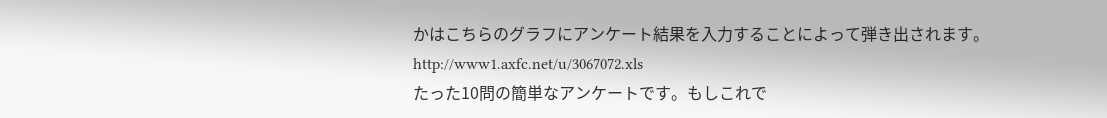かはこちらのグラフにアンケート結果を入力することによって弾き出されます。
http://www1.axfc.net/u/3067072.xls
たった10問の簡単なアンケートです。もしこれで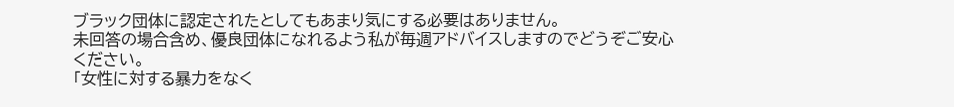ブラック団体に認定されたとしてもあまり気にする必要はありません。
未回答の場合含め、優良団体になれるよう私が毎週アドバイスしますのでどうぞご安心ください。
「女性に対する暴力をなく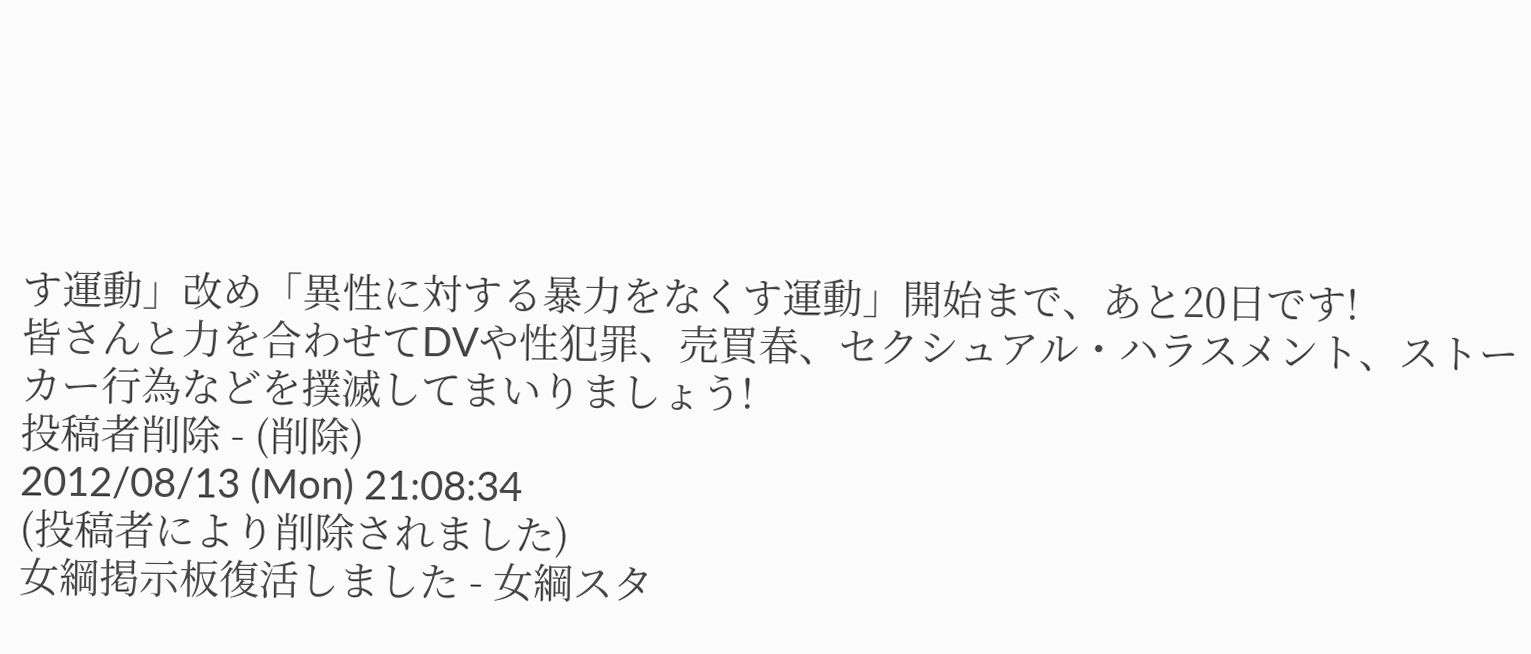す運動」改め「異性に対する暴力をなくす運動」開始まで、あと20日です!
皆さんと力を合わせてDVや性犯罪、売買春、セクシュアル・ハラスメント、ストーカー行為などを撲滅してまいりましょう!
投稿者削除 - (削除)
2012/08/13 (Mon) 21:08:34
(投稿者により削除されました)
女綱掲示板復活しました - 女綱スタ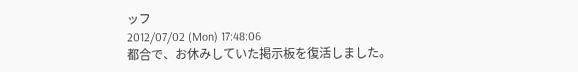ッフ
2012/07/02 (Mon) 17:48:06
都合で、お休みしていた掲示板を復活しました。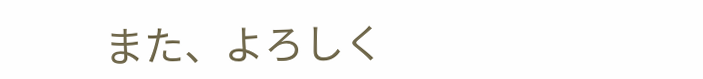また、よろしく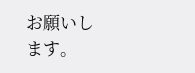お願いします。